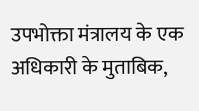उपभोक्ता मंत्रालय के एक अधिकारी के मुताबिक,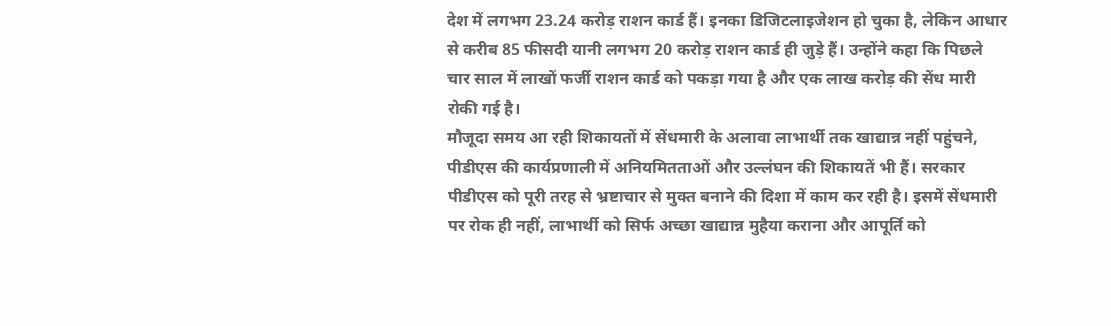देश में लगभग 23.24 करोड़ राशन कार्ड हैं। इनका डिजिटलाइजेशन हो चुका है, लेकिन आधार से करीब 85 फीसदी यानी लगभग 20 करोड़ राशन कार्ड ही जुड़े हैं। उन्होंने कहा कि पिछले चार साल में लाखों फर्जी राशन कार्ड को पकड़ा गया है और एक लाख करोड़ की सेंध मारी रोकी गई है।
मौजूदा समय आ रही शिकायतों में सेंधमारी के अलावा लाभार्थी तक खाद्यान्न नहीं पहुंचने, पीडीएस की कार्यप्रणाली में अनियमितताओं और उल्लंघन की शिकायतें भी हैं। सरकार पीडीएस को पूरी तरह से भ्रष्टाचार से मुक्त बनाने की दिशा में काम कर रही है। इसमें सेंधमारी पर रोक ही नहीं, लाभार्थी को सिर्फ अच्छा खाद्यान्न मुहैया कराना और आपूर्ति को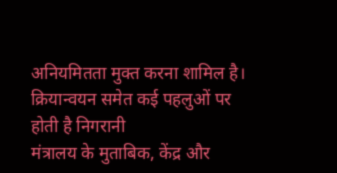अनियमितता मुक्त करना शामिल है।
क्रियान्वयन समेत कई पहलुओं पर होती है निगरानी
मंत्रालय के मुताबिक, केंद्र और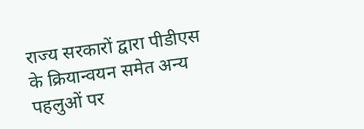राज्य सरकारों द्वारा पीडीएस के क्रियान्वयन समेत अन्य पहलुओं पर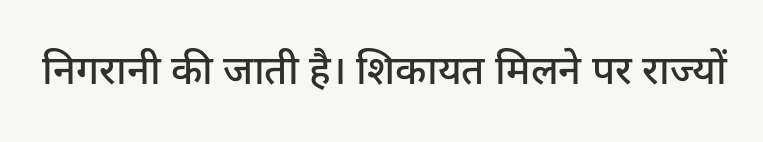निगरानी की जाती है। शिकायत मिलने पर राज्यों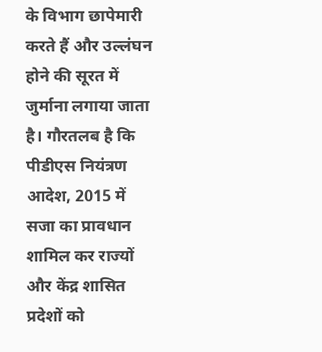के विभाग छापेमारी करते हैं और उल्लंघन होने की सूरत में जुर्माना लगाया जाता है। गौरतलब है कि पीडीएस नियंत्रण आदेश, 2015 में सजा का प्रावधान शामिल कर राज्यों और केंद्र शासित प्रदेशों को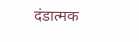दंडात्मक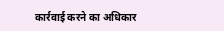कार्रवाई करने का अधिकार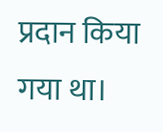प्रदान किया गया था।